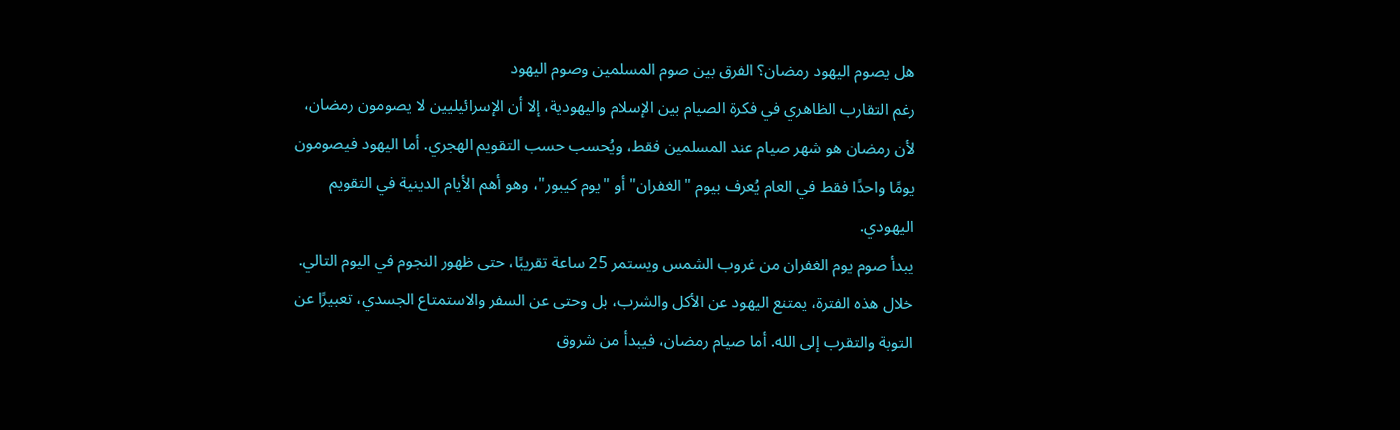هل يصوم اليهود رمضان؟ الفرق بين صوم المسلمين وصوم اليهود
رغم التقارب الظاهري في فكرة الصيام بين الإسلام واليهودية، إلا أن الإسرائيليين لا يصومون رمضان، لأن رمضان هو شهر صيام عند المسلمين فقط، ويُحسب حسب التقويم الهجري. أما اليهود فيصومون يومًا واحدًا فقط في العام يُعرف بيوم "الغفران" أو "يوم كيبور"، وهو أهم الأيام الدينية في التقويم اليهودي.
يبدأ صوم يوم الغفران من غروب الشمس ويستمر 25 ساعة تقريبًا، حتى ظهور النجوم في اليوم التالي. خلال هذه الفترة، يمتنع اليهود عن الأكل والشرب، بل وحتى عن السفر والاستمتاع الجسدي، تعبيرًا عن التوبة والتقرب إلى الله. أما صيام رمضان، فيبدأ من شروق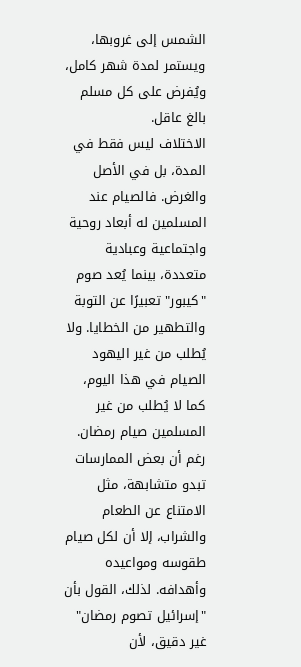الشمس إلى غروبها، ويستمر لمدة شهر كامل، ويُفرض على كل مسلم بالغ عاقل.
الاختلاف ليس فقط في المدة، بل في الأصل والغرض. فالصيام عند المسلمين له أبعاد روحية واجتماعية وعبادية متعددة، بينما يُعد صوم "كيبور" تعبيرًا عن التوبة والتطهير من الخطايا. ولا يُطلب من غير اليهود الصيام في هذا اليوم، كما لا يُطلب من غير المسلمين صيام رمضان.
رغم أن بعض الممارسات تبدو متشابهة، مثل الامتناع عن الطعام والشراب، إلا أن لكل صيام طقوسه ومواعيده وأهدافه. لذلك، القول بأن "إسرائيل تصوم رمضان" غير دقيق، لأن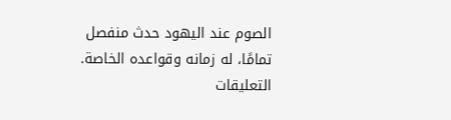الصوم عند اليهود حدث منفصل تمامًا، له زمانه وقواعده الخاصة.
التعليقات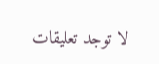لا توجد تعليقات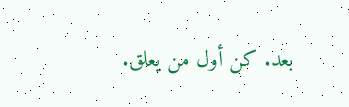بعد. كن أول من يعلق.